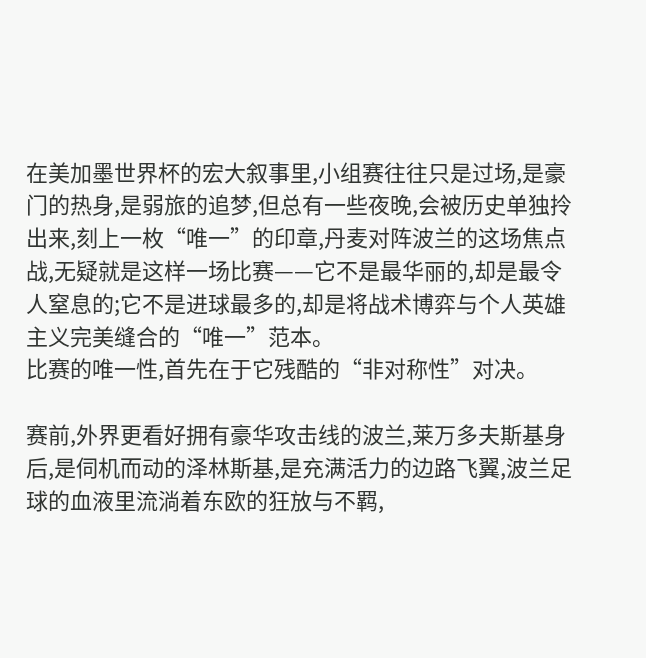在美加墨世界杯的宏大叙事里,小组赛往往只是过场,是豪门的热身,是弱旅的追梦,但总有一些夜晚,会被历史单独拎出来,刻上一枚“唯一”的印章,丹麦对阵波兰的这场焦点战,无疑就是这样一场比赛——它不是最华丽的,却是最令人窒息的;它不是进球最多的,却是将战术博弈与个人英雄主义完美缝合的“唯一”范本。
比赛的唯一性,首先在于它残酷的“非对称性”对决。

赛前,外界更看好拥有豪华攻击线的波兰,莱万多夫斯基身后,是伺机而动的泽林斯基,是充满活力的边路飞翼,波兰足球的血液里流淌着东欧的狂放与不羁,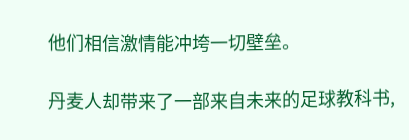他们相信激情能冲垮一切壁垒。

丹麦人却带来了一部来自未来的足球教科书,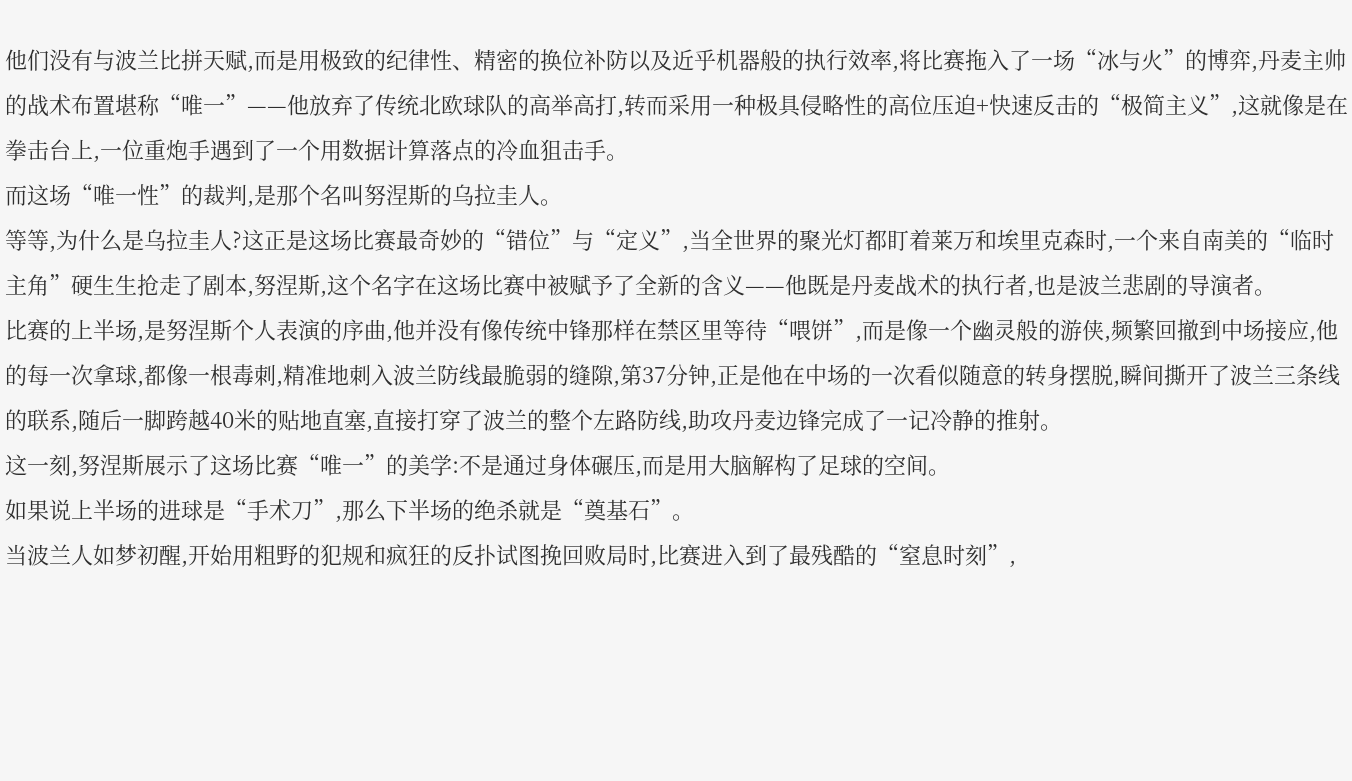他们没有与波兰比拼天赋,而是用极致的纪律性、精密的换位补防以及近乎机器般的执行效率,将比赛拖入了一场“冰与火”的博弈,丹麦主帅的战术布置堪称“唯一”——他放弃了传统北欧球队的高举高打,转而采用一种极具侵略性的高位压迫+快速反击的“极简主义”,这就像是在拳击台上,一位重炮手遇到了一个用数据计算落点的冷血狙击手。
而这场“唯一性”的裁判,是那个名叫努涅斯的乌拉圭人。
等等,为什么是乌拉圭人?这正是这场比赛最奇妙的“错位”与“定义”,当全世界的聚光灯都盯着莱万和埃里克森时,一个来自南美的“临时主角”硬生生抢走了剧本,努涅斯,这个名字在这场比赛中被赋予了全新的含义——他既是丹麦战术的执行者,也是波兰悲剧的导演者。
比赛的上半场,是努涅斯个人表演的序曲,他并没有像传统中锋那样在禁区里等待“喂饼”,而是像一个幽灵般的游侠,频繁回撤到中场接应,他的每一次拿球,都像一根毒刺,精准地刺入波兰防线最脆弱的缝隙,第37分钟,正是他在中场的一次看似随意的转身摆脱,瞬间撕开了波兰三条线的联系,随后一脚跨越40米的贴地直塞,直接打穿了波兰的整个左路防线,助攻丹麦边锋完成了一记冷静的推射。
这一刻,努涅斯展示了这场比赛“唯一”的美学:不是通过身体碾压,而是用大脑解构了足球的空间。
如果说上半场的进球是“手术刀”,那么下半场的绝杀就是“奠基石”。
当波兰人如梦初醒,开始用粗野的犯规和疯狂的反扑试图挽回败局时,比赛进入到了最残酷的“窒息时刻”,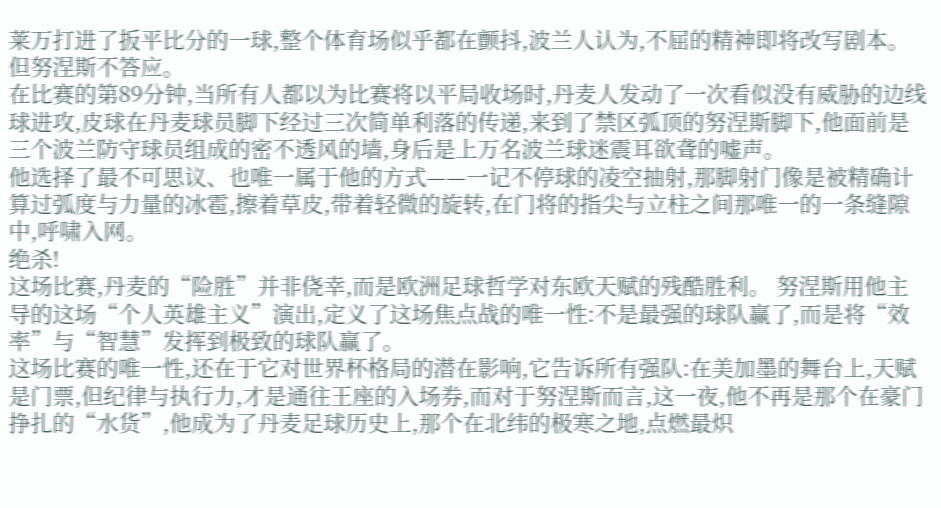莱万打进了扳平比分的一球,整个体育场似乎都在颤抖,波兰人认为,不屈的精神即将改写剧本。
但努涅斯不答应。
在比赛的第89分钟,当所有人都以为比赛将以平局收场时,丹麦人发动了一次看似没有威胁的边线球进攻,皮球在丹麦球员脚下经过三次简单利落的传递,来到了禁区弧顶的努涅斯脚下,他面前是三个波兰防守球员组成的密不透风的墙,身后是上万名波兰球迷震耳欲聋的嘘声。
他选择了最不可思议、也唯一属于他的方式——一记不停球的凌空抽射,那脚射门像是被精确计算过弧度与力量的冰雹,擦着草皮,带着轻微的旋转,在门将的指尖与立柱之间那唯一的一条缝隙中,呼啸入网。
绝杀!
这场比赛,丹麦的“险胜”并非侥幸,而是欧洲足球哲学对东欧天赋的残酷胜利。 努涅斯用他主导的这场“个人英雄主义”演出,定义了这场焦点战的唯一性:不是最强的球队赢了,而是将“效率”与“智慧”发挥到极致的球队赢了。
这场比赛的唯一性,还在于它对世界杯格局的潜在影响,它告诉所有强队:在美加墨的舞台上,天赋是门票,但纪律与执行力,才是通往王座的入场券,而对于努涅斯而言,这一夜,他不再是那个在豪门挣扎的“水货”,他成为了丹麦足球历史上,那个在北纬的极寒之地,点燃最炽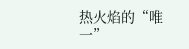热火焰的“唯一”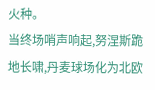火种。
当终场哨声响起,努涅斯跪地长啸,丹麦球场化为北欧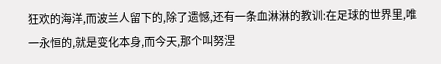狂欢的海洋,而波兰人留下的,除了遗憾,还有一条血淋淋的教训:在足球的世界里,唯一永恒的,就是变化本身,而今天,那个叫努涅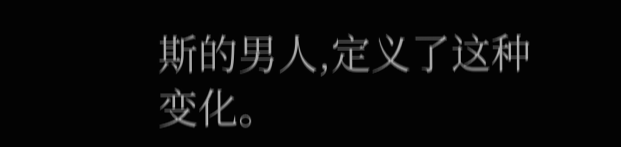斯的男人,定义了这种变化。